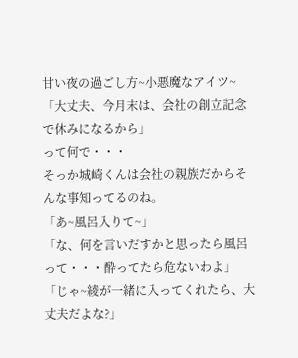甘い夜の過ごし方~小悪魔なアイツ~
「大丈夫、今月末は、会社の創立記念で休みになるから」
って何で・・・
そっか城崎くんは会社の親族だからそんな事知ってるのね。
「あ~風呂入りて~」
「な、何を言いだすかと思ったら風呂って・・・酔ってたら危ないわよ」
「じゃ~綾が一緒に入ってくれたら、大丈夫だよな?」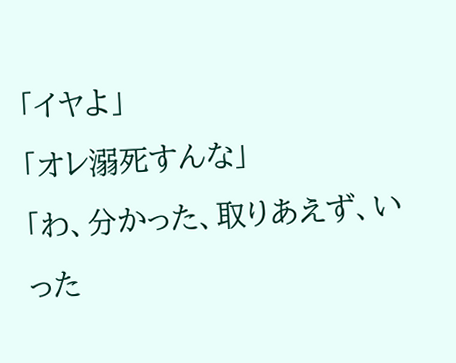「イヤよ」
「オレ溺死すんな」
「わ、分かった、取りあえず、いった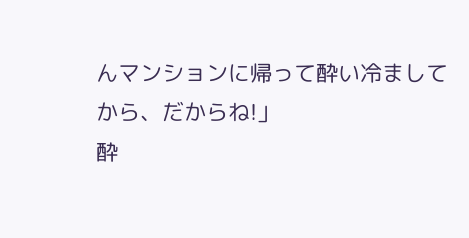んマンションに帰って酔い冷ましてから、だからね!」
酔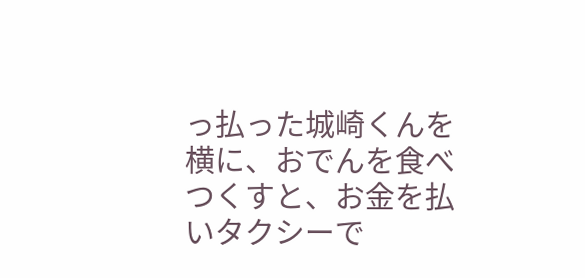っ払った城崎くんを横に、おでんを食べつくすと、お金を払いタクシーで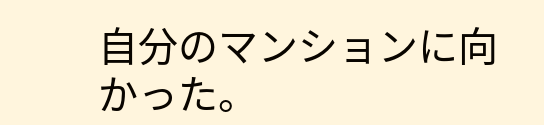自分のマンションに向かった。